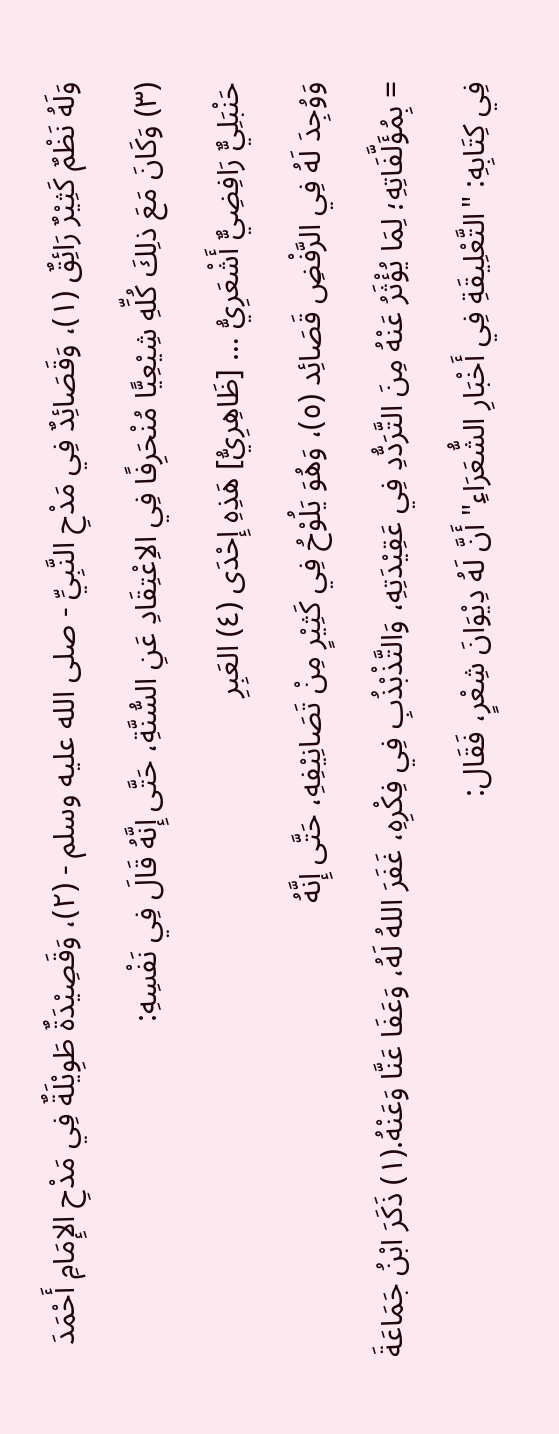وَلَهُ نَظْمٌ كَثِيْرٌ رَائِقٌ (١)، وَقَصَائِدٌ فِي مَدْحِ النَّبِيِّ - صلى الله عليه وسلم - (٢)، وَقَصِيْدَةٌ طَوِيْلَةٌ فِي مَدْحِ الإِمَامِ أَحْمَدَ (٣) وَكَانَ مَعَ ذلِكَ كُلِّهِ شِيْعِيًّا مُنْحَرِفًا فِي الاِعْتِقَادِ عَنِ السُّنَّةِ، حَتَّى إِنَّهُ قَالَ فِي نَفْسِهِ:
حَنْبَلِيٌّ رَافِضِيٌّ أَشْعَرِيُّ … [ظَاهِرِيُّ] هَذِهِ إِحْدَى (٤) العَبِرِ
وَوُجِدَ لَهُ فِي الرَّفْضِ قَصَائِد (٥)، وَهُوَ يَلُوْحُ فِي كَثِيْرٍ مِنْ تَصَانِيْفِهِ، حَتَّى إِنَّهُ
= بِمُؤَلَّفَاتِهِ؛ لِمَا يُؤْثَرُ عَنْهُ مِنَ التَّرَدُّدِ فِي عَقِيْدَتِهِ، وَالتَّذْبْذُبِ فِي فِكْرِهِ، غَفَرَ اللهُ لَهُ، وَعَفَا عَنَّا وَعَنْهُ.(١) ذَكَرَ ابْنُ جَمَاعَةَ فِي كِتَابِهِ: "التَّعْلِيقَةِ فِي أَخْبَارِ الشُّعَرَاءِ" أَنَّ لَهُ دِيْوَانَ شِعْرٍ، فَقَال: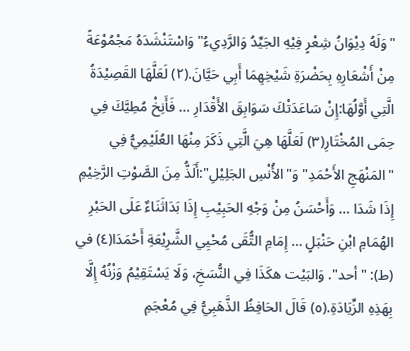"وَلَهُ دِيْوَانُ شِعْرٍ فِيْهِ الجَيِّدُ وَالرَّدِيءُ" وَاسْتَنْشَدَهُ مَجْمُوْعَةً مِنْ أَشْعَارِهِ بِحَضْرَةِ شَيْخِهِمَا أَبِي حَيَّانَ.(٢) لَعَلَّهَا القَصِيْدَةُ الَّتِي أَوَّلُهَا:إِنْ سَاعَدَتْكَ سَوَابِقَ الأَقْدَارِ … فَأَنِخْ مُطِيَّكَ فِي حِمَى المُخْتَارِ(٣) لَعَلَّهَا هِيَ الَّتِي ذَكَرَ مِنْهَا العُلَيْمِيُّ فِي "المَنْهَجِ الأَحْمَدِ" وَ"الأُنْسِ الجَلِيْلِ":أَلَذُّ مِنَ الصَّوْتِ الرَّخِيْمِ إِذَا شَدَا … وَأَحْسَنُ مِنْ وَجْهِ الحَبِيْبِ إِذَا بَدَاثَنَاءٌ عَلَى الحَبْرِ الهُمَامِ ابْنِ حَنْبَلٍ … إِمَامِ التُّقَى مُحْيِي الشَّرِيْعَةِ أَحْمَدَا(٤) في (ط): "أحد". وَالبَيْت هكَذَا فِي النُّسَخِ، وَلَا يَسْتَقِيْمُ وَزْنُهُ إِلَّا بِهَذِهِ الزِّيَادَةِ.(٥) قَالَ الحَافِظُ الذَّهَبِيُّ فِي مُعْجَمِ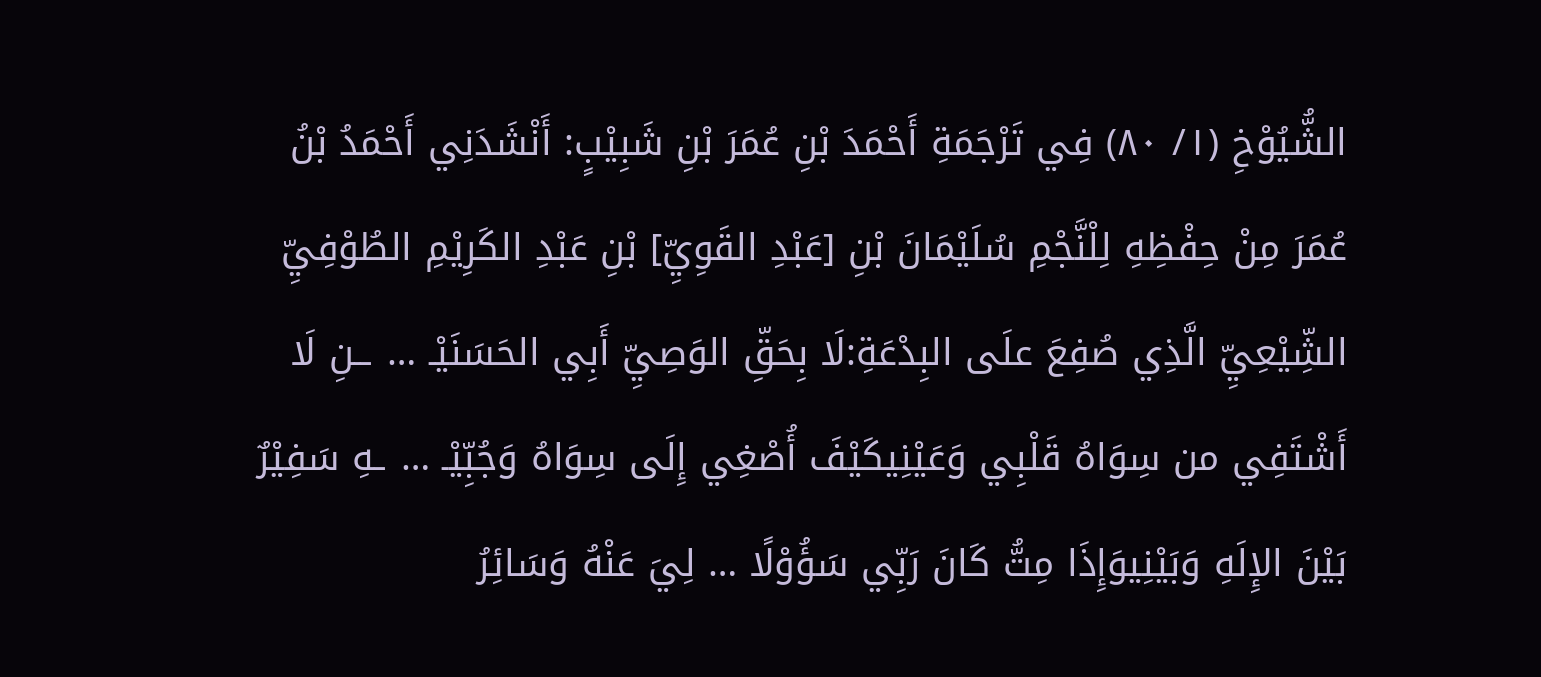الشُّيُوْخِ (١/ ٨٠) فِي تَرْجَمَةِ أَحْمَدَ بْنِ عُمَرَ بْنِ شَبِيْبٍ: أَنْشَدَنِي أَحْمَدُ بْنُ عُمَرَ مِنْ حِفْظِهِ لِلْنَّجْمِ سُلَيْمَانَ بْنِ [عَبْدِ القَوِيِّ] بْنِ عَبْدِ الكَرِيْمِ الطُوْفِيِّ الشِّيْعِيِّ الَّذِي صُفِعَ علَى البِدْعَةِ:لَا بِحَقِّ الوَصِيِّ أَبِي الحَسَنَيْـ … ــنِ لَا أَشْتَفِي من سِوَاهُ قَلْبِي وَعَيْنِيكَيْفَ أُصْغِي إِلَى سِوَاهُ وَجُبِّيْـ … ـهِ سَفِيْرٌ بَيْنَ الإِلَهِ وَبَيْنِيوَإِذَا مِتُّ كَانَ رَبِّي سَؤُوْلًا … لِيَ عَنْهُ وَسَائِرُ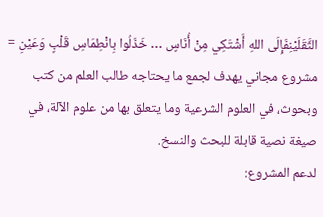الثَّقَلَيْنِفَإِلَى اللهِ أَشْتَكِي مِنْ أُنَاسٍ … خَذَلُوا بِانْطِمَاسِ قَلْبٍ وَعَيْنِ =
مشروع مجاني يهدف لجمع ما يحتاجه طالب العلم من كتب وبحوث، في العلوم الشرعية وما يتعلق بها من علوم الآلة، في صيغة نصية قابلة للبحث والنسخ.
لدعم المشروع: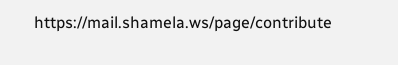https://mail.shamela.ws/page/contribute